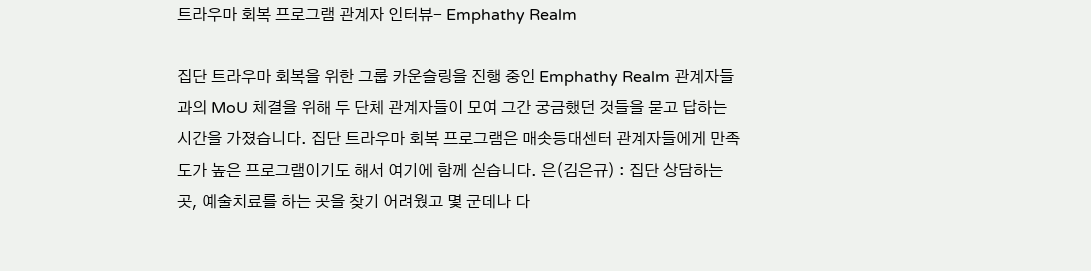트라우마 회복 프로그램 관계자 인터뷰- Emphathy Realm

집단 트라우마 회복을 위한 그룹 카운슬링을 진행 중인 Emphathy Realm 관계자들과의 MoU 체결을 위해 두 단체 관계자들이 모여 그간 궁금했던 것들을 묻고 답하는 시간을 가졌습니다. 집단 트라우마 회복 프로그램은 매솟등대센터 관계자들에게 만족도가 높은 프로그램이기도 해서 여기에 함께 싣습니다. 은(김은규) : 집단 상담하는 곳, 예술치료를 하는 곳을 찾기 어려웠고 몇 군데나 다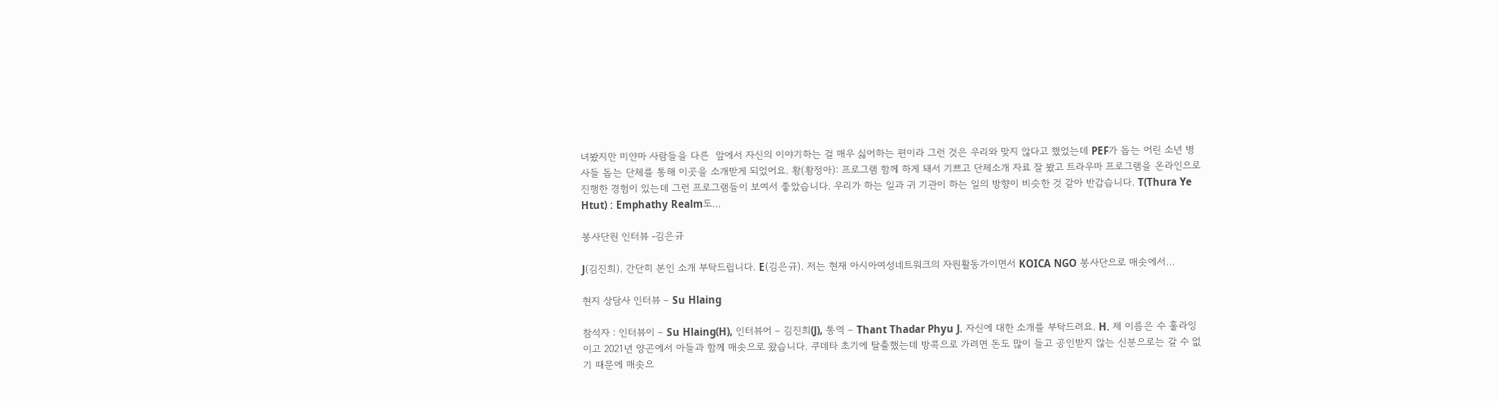녀봤지만 미얀마 사람들을 다른  앞에서 자신의 이야기하는 걸 매우 싫어하는 편이라 그런 것은 우리와 맞지 않다고 했었는데 PEF가 돕는 어린 소년 병사들 돕는 단체를 통해 이곳을 소개받게 되었어요. 황(황정아): 프로그램 함께 하게 돼서 기쁘고 단체소개 자료 잘 봤고 트라우마 프로그램을 온라인으로 진행한 경험이 있는데 그런 프로그램들이 보여서 좋았습니다. 우리가 하는 일과 귀 기관이 하는 일의 방향이 비슷한 것 같아 반갑습니다. T(Thura Ye Htut) : Emphathy Realm도…

봉사단원 인터뷰 -김은규

J(김진희). 간단히 본인 소개 부탁드립니다. E(김은규). 저는 현재 아시아여성네트워크의 자원활동가이면서 KOICA NGO 봉사단으로 매솟에서…

현지 상담사 인터뷰 – Su Hlaing

참석자 : 인터뷰이 – Su Hlaing(H), 인터뷰어 – 김진희(J), 통역 – Thant Thadar Phyu J. 자신에 대한 소개를 부탁드려요. H. 제 이름은 수 훌라잉이고 2021년 양곤에서 아들과 함께 매솟으로 왔습니다. 쿠데타 초기에 탈출했는데 방콕으로 가려면 돈도 많이 들고 공인받지 않는 신분으로는 갈 수 없기 때문에 매솟으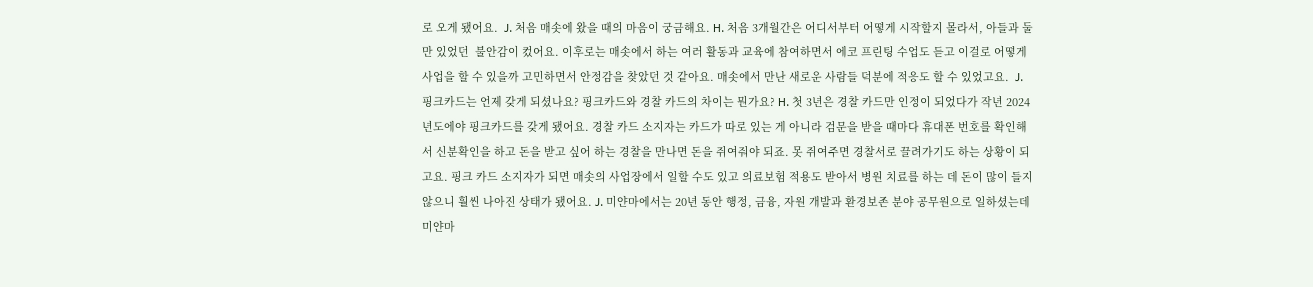로 오게 됐어요.  J. 처음 매솟에 왔을 때의 마음이 궁금해요. H. 처음 3개월간은 어디서부터 어떻게 시작할지 몰라서, 아들과 둘만 있었던  불안감이 컸어요. 이후로는 매솟에서 하는 여러 활동과 교육에 참여하면서 에코 프린팅 수업도 듣고 이걸로 어떻게 사업을 할 수 있을까 고민하면서 안정감을 찾았던 것 같아요. 매솟에서 만난 새로운 사람들 덕분에 적응도 할 수 있었고요.  J. 핑크카드는 언제 갖게 되셨나요? 핑크카드와 경찰 카드의 차이는 뭔가요? H. 첫 3년은 경찰 카드만 인정이 되었다가 작년 2024년도에야 핑크카드를 갖게 됐어요. 경찰 카드 소지자는 카드가 따로 있는 게 아니라 검문을 받을 때마다 휴대폰 번호를 확인해서 신분확인을 하고 돈을 받고 싶어 하는 경찰을 만나면 돈을 쥐여줘야 되죠. 못 쥐여주면 경찰서로 끌려가기도 하는 상황이 되고요. 핑크 카드 소지자가 되면 매솟의 사업장에서 일할 수도 있고 의료보험 적용도 받아서 병원 치료를 하는 데 돈이 많이 들지 않으니 훨씬 나아진 상태가 됐어요. J. 미얀마에서는 20년 동안 행정, 금융, 자원 개발과 환경보존 분야 공무원으로 일하셨는데 미얀마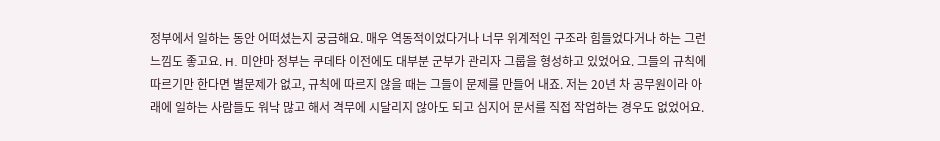정부에서 일하는 동안 어떠셨는지 궁금해요. 매우 역동적이었다거나 너무 위계적인 구조라 힘들었다거나 하는 그런 느낌도 좋고요. H. 미얀마 정부는 쿠데타 이전에도 대부분 군부가 관리자 그룹을 형성하고 있었어요. 그들의 규칙에 따르기만 한다면 별문제가 없고, 규칙에 따르지 않을 때는 그들이 문제를 만들어 내죠. 저는 20년 차 공무원이라 아래에 일하는 사람들도 워낙 많고 해서 격무에 시달리지 않아도 되고 심지어 문서를 직접 작업하는 경우도 없었어요.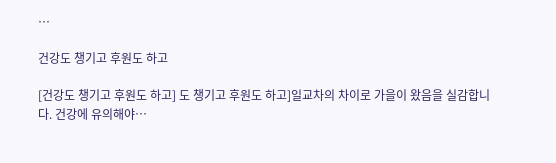…

건강도 챙기고 후원도 하고

[건강도 챙기고 후원도 하고] 도 챙기고 후원도 하고]일교차의 차이로 가을이 왔음을 실감합니다. 건강에 유의해야…